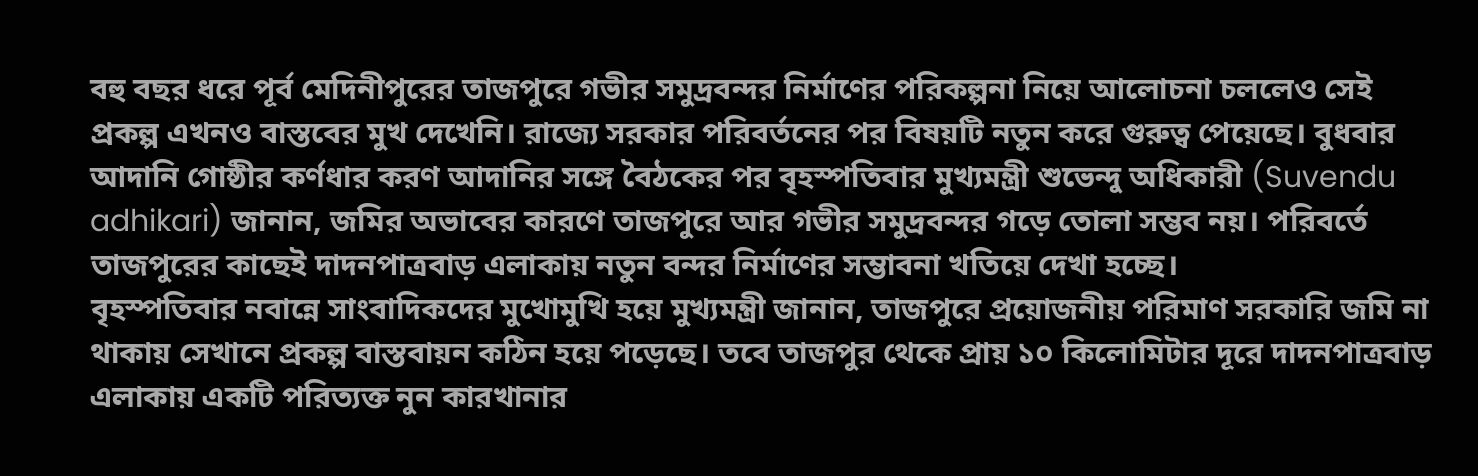বহু বছর ধরে পূর্ব মেদিনীপুরের তাজপুরে গভীর সমুদ্রবন্দর নির্মাণের পরিকল্পনা নিয়ে আলোচনা চললেও সেই প্রকল্প এখনও বাস্তবের মুখ দেখেনি। রাজ্যে সরকার পরিবর্তনের পর বিষয়টি নতুন করে গুরুত্ব পেয়েছে। বুধবার আদানি গোষ্ঠীর কর্ণধার করণ আদানির সঙ্গে বৈঠকের পর বৃহস্পতিবার মুখ্যমন্ত্রী শুভেন্দু অধিকারী (Suvendu adhikari) জানান, জমির অভাবের কারণে তাজপুরে আর গভীর সমুদ্রবন্দর গড়ে তোলা সম্ভব নয়। পরিবর্তে তাজপুরের কাছেই দাদনপাত্রবাড় এলাকায় নতুন বন্দর নির্মাণের সম্ভাবনা খতিয়ে দেখা হচ্ছে।
বৃহস্পতিবার নবান্নে সাংবাদিকদের মুখোমুখি হয়ে মুখ্যমন্ত্রী জানান, তাজপুরে প্রয়োজনীয় পরিমাণ সরকারি জমি না থাকায় সেখানে প্রকল্প বাস্তবায়ন কঠিন হয়ে পড়েছে। তবে তাজপুর থেকে প্রায় ১০ কিলোমিটার দূরে দাদনপাত্রবাড় এলাকায় একটি পরিত্যক্ত নুন কারখানার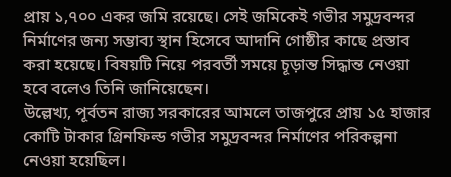প্রায় ১,৭০০ একর জমি রয়েছে। সেই জমিকেই গভীর সমুদ্রবন্দর নির্মাণের জন্য সম্ভাব্য স্থান হিসেবে আদানি গোষ্ঠীর কাছে প্রস্তাব করা হয়েছে। বিষয়টি নিয়ে পরবর্তী সময়ে চূড়ান্ত সিদ্ধান্ত নেওয়া হবে বলেও তিনি জানিয়েছেন।
উল্লেখ্য, পূর্বতন রাজ্য সরকারের আমলে তাজপুরে প্রায় ১৫ হাজার কোটি টাকার গ্রিনফিল্ড গভীর সমুদ্রবন্দর নির্মাণের পরিকল্পনা নেওয়া হয়েছিল।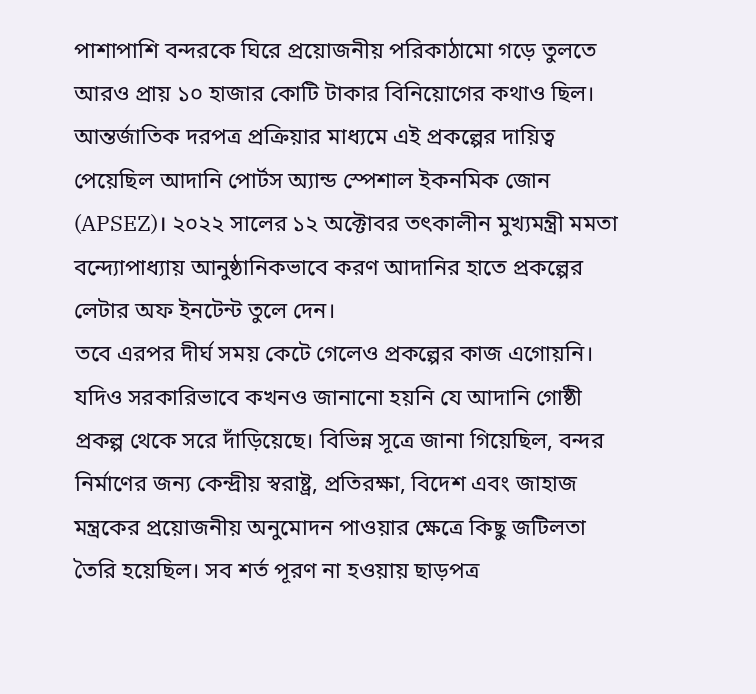পাশাপাশি বন্দরকে ঘিরে প্রয়োজনীয় পরিকাঠামো গড়ে তুলতে আরও প্রায় ১০ হাজার কোটি টাকার বিনিয়োগের কথাও ছিল। আন্তর্জাতিক দরপত্র প্রক্রিয়ার মাধ্যমে এই প্রকল্পের দায়িত্ব পেয়েছিল আদানি পোর্টস অ্যান্ড স্পেশাল ইকনমিক জোন (APSEZ)। ২০২২ সালের ১২ অক্টোবর তৎকালীন মুখ্যমন্ত্রী মমতা বন্দ্যোপাধ্যায় আনুষ্ঠানিকভাবে করণ আদানির হাতে প্রকল্পের লেটার অফ ইনটেন্ট তুলে দেন।
তবে এরপর দীর্ঘ সময় কেটে গেলেও প্রকল্পের কাজ এগোয়নি। যদিও সরকারিভাবে কখনও জানানো হয়নি যে আদানি গোষ্ঠী প্রকল্প থেকে সরে দাঁড়িয়েছে। বিভিন্ন সূত্রে জানা গিয়েছিল, বন্দর নির্মাণের জন্য কেন্দ্রীয় স্বরাষ্ট্র, প্রতিরক্ষা, বিদেশ এবং জাহাজ মন্ত্রকের প্রয়োজনীয় অনুমোদন পাওয়ার ক্ষেত্রে কিছু জটিলতা তৈরি হয়েছিল। সব শর্ত পূরণ না হওয়ায় ছাড়পত্র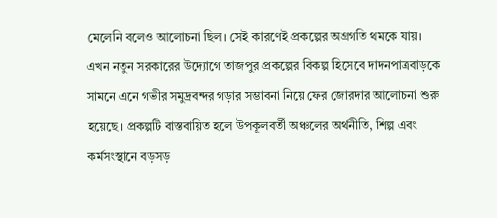মেলেনি বলেও আলোচনা ছিল। সেই কারণেই প্রকল্পের অগ্রগতি থমকে যায়।
এখন নতুন সরকারের উদ্যোগে তাজপুর প্রকল্পের বিকল্প হিসেবে দাদনপাত্রবাড়কে সামনে এনে গভীর সমুদ্রবন্দর গড়ার সম্ভাবনা নিয়ে ফের জোরদার আলোচনা শুরু হয়েছে। প্রকল্পটি বাস্তবায়িত হলে উপকূলবর্তী অঞ্চলের অর্থনীতি, শিল্প এবং কর্মসংস্থানে বড়সড়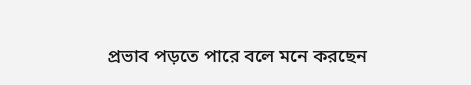প্রভাব পড়তে পারে বলে মনে করছেন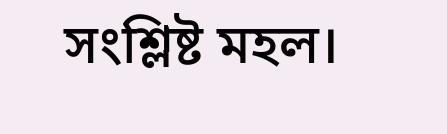সংশ্লিষ্ট মহল।